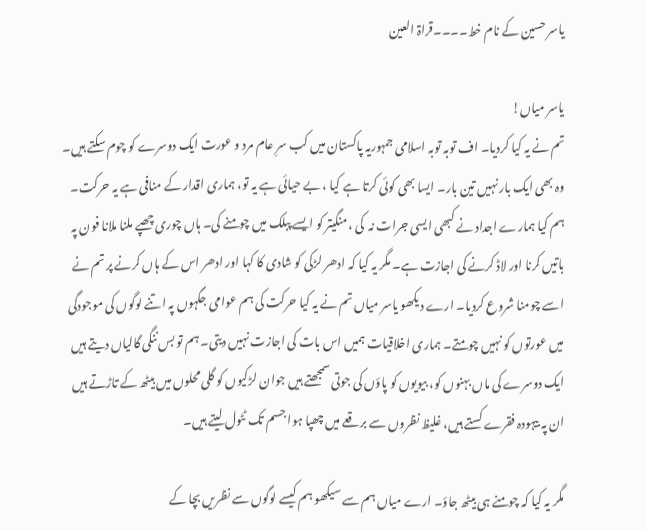یاسر حسین کے نام خط۔۔۔۔قراۃ العین

یاسر میاں!
تم نے یہ کیا کردیا۔ اف توبہ توبہ اسلامی جمہوریہ پاکستان میں کب سرِ عام مرد و عورت ایک دوسرے کو چوم سکتے ہیں۔ وہ بھی ایک بار نہیں تین بار۔ ایسا بھی کوئی کرتا ہے کیا ، بے حیائی ہے یہ تو، ہماری اقدار کے منافی ہے یہ حرکت۔ ہم کیا ہمارے اجداد نے کبھی ایسی جرات نہ  کی ،منگیتر کو ایسے پبلک میں چومنے کی۔ ہاں چوری چھپے ملنا ملانا فون پہ باتیں کرنا اور لاڈ کرنے کی اجازت ہے۔ مگر یہ کیا کہ ادھر لڑکی کو شادی کا کہا اور ادھر اس کے ہاں کرنے پر تم نے اسے چومنا شروع کردیا۔ ارے دیکھو یاسر میاں تم نے یہ کیا حرکت کی ہم عوامی جگہوں پہ اتنے لوگوں کی موجودگی میں عورتوں کو نہیں چومتے۔ ہماری اخلاقیات ہمیں اس بات کی اجازت نہیں دیتی۔ ہم تو بس ننگی گالیاں دیتے ہیں ایک دوسرے کی ماں بہنوں کو، بیویوں کو پاؤں کی جوتی سمجھتے ہیں جوان لڑکیوں کو گلی محلوں میں بیٹھ کے تاڑتے ہیں ان پہ بیہودہ فقرے کستے ہیں، غلیظ نظروں سے برقعے میں چھپا ہوا جسم تک ٹٹول لیتے ہیں۔

مگر یہ کیا کہ چومنے ہی بیٹھ جاؤ۔ ارے میاں ہم سے سیکھو ہم کیسے لوگوں سے نظریں بچا کے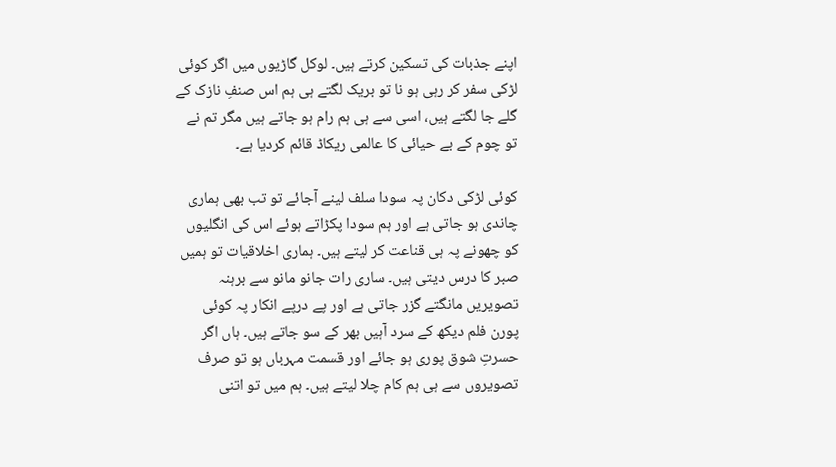اپنے جذبات کی تسکین کرتے ہیں۔ لوکل گاڑیوں میں اگر کوئی لڑکی سفر کر رہی ہو نا تو بریک لگتے ہی ہم اس صنفِ نازک کے گلے جا لگتے ہیں، اسی سے ہی ہم رام ہو جاتے ہیں مگر تم نے تو چوم کے بے حیائی کا عالمی ریکاڈ قائم کردیا ہے۔

کوئی لڑکی دکان پہ سودا سلف لینے آجائے تو تب بھی ہماری چاندی ہو جاتی ہے اور ہم سودا پکڑاتے ہوئے اس کی انگلیوں کو چھونے پہ ہی قناعت کر لیتے ہیں۔ ہماری اخلاقیات تو ہمیں صبر کا درس دیتی ہیں۔ ساری رات جانو مانو سے برہنہ تصویریں مانگتے گزر جاتی ہے اور پے درپے انکار پہ کوئی پورن فلم دیکھ کے سرد آہیں بھر کے سو جاتے ہیں۔ ہاں اگر حسرتِ شوق پوری ہو جائے اور قسمت مہرباں ہو تو صرف تصویروں سے ہی ہم کام چلا لیتے ہیں۔ ہم میں تو اتنی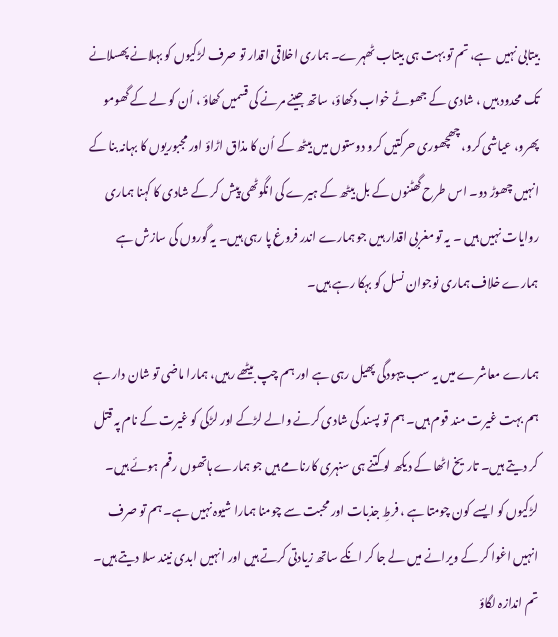بیتابی نہیں  ہے، تم تو بہت ہی بیتاب ٹھہرے۔ ہماری اخلاقی اقدار تو صرف لڑکیوں کو بہلانے پھسلانے تک محدود ہیں ، شادی کے جھوٹے خواب دکھاؤ، ساتھ جینے مرنے کی قسمیں کھاؤ ، اُن کو لے کے گھومو پھرو، عیاشی کرو، چھچھوری حرکتیں کرو دوستوں میں بیٹھ کے اُن کا مذاق اڑاؤ اور مجبوریوں کا بہانہ بنا کے انہیں چھوڑ دو۔ اس طرح گھٹنوں کے بل بیٹھ کے ہیرے کی انگوٹھی پیش کر کے شادی کا کہنا ہماری روایات نہیں ہیں ۔ یہ تو مغربی اقدار ہیں جو ہمارے اندر فروغ پا رہی ہیں۔ یہ گوروں کی سازش ہے ہمارے خلاف ہماری نوجوان نسل کو بہکا رہے ہیں۔

ہمارے معاشرے میں یہ سب بیہودگی پھیل رہی ہے اور ہم چپ بیٹھے رہیں، ہمارا ماضی تو شان دار ہے ہم بہت غیرت مند قوم ہیں۔ ہم تو پسند کی شادی کرنے والے لڑکے اور لڑکی کو غیرت کے نام پہ قتل کر دیتے ہیں۔ تاریخ اٹھا کے دیکھ لو کتنے ہی سنہری کارنامے ہیں جو ہمارے ہاتھوں رقم ہوئے ہیں۔ لڑکیوں کو ایسے کون چومتا ہے ، فرطِ جذبات اور محبت سے چومنا ہمارا شیوہ نہیں ہے۔ ہم تو صرف انہیں اغوا کر کے ویرانے میں لے جا کر انکے ساتھ زیادتی کرتے ہیں اور انہیں ابدی نیند سلا دیتے ہیں۔ تم اندازہ لگاؤ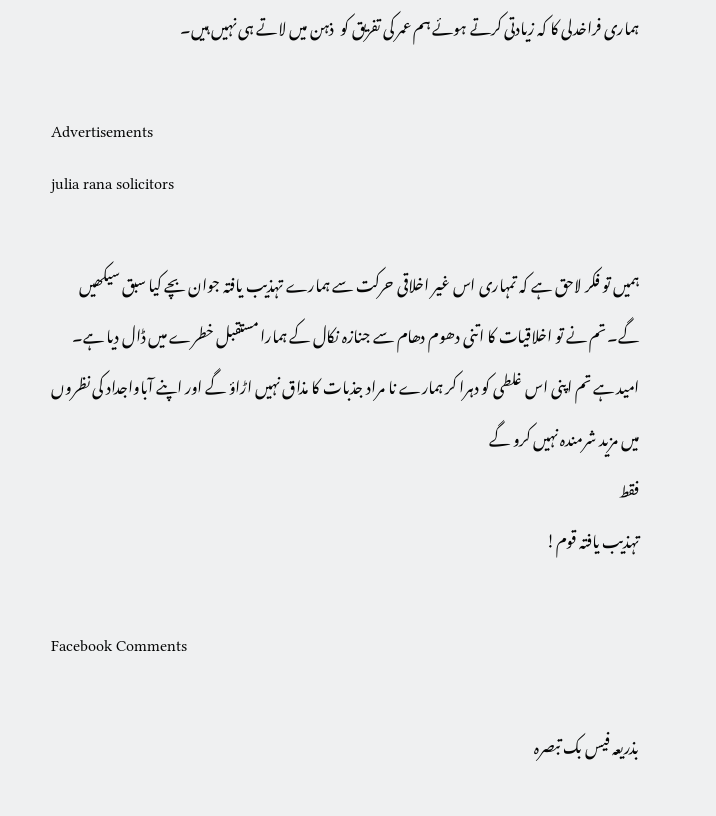ہماری فراخدلی کا کہ زیادتی کرتے ہوئے ہم عمر کی تفریق کو  ذہن میں لاتے ہی نہیں ہیں۔

Advertisements
julia rana solicitors

ہمیں تو فکر لاحق ہے کہ تمہاری اس غیر اخلاقی حرکت سے ہمارے تہذیب یافتہ جوان بچے کیا سبق سیکھیں گے۔ تم نے تو اخلاقیات کا اتنی دھوم دھام سے جنازہ نکال کے ہمارا مستقبل خطرے میں ڈال دیا ہے۔ امید ہے تم اپنی اس غلطی کو دہرا کر ہمارے نا مراد جذبات کا مذاق نہیں اڑاؤ گے اور اپنے آباواجداد کی نظروں میں مزید شرمندہ نہیں کرو گے
فقط
تہذیب یافتہ قوم!

Facebook Comments

بذریعہ فیس بک تبصرہ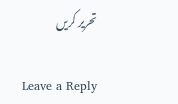تحریر کریں

Leave a Reply